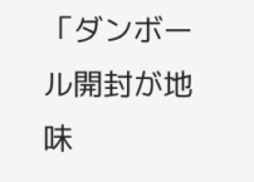「ダンボール開封が地味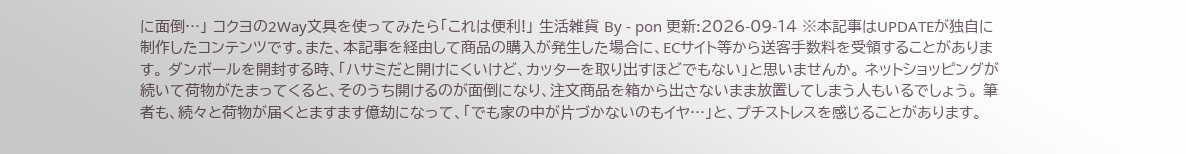に面倒…」 コクヨの2Way文具を使ってみたら「これは便利!」 生活雑貨 By - pon 更新:2026-09-14 ※本記事はUPDATEが独自に制作したコンテンツです。また、本記事を経由して商品の購入が発生した場合に、ECサイト等から送客手数料を受領することがあります。 ダンボールを開封する時、「ハサミだと開けにくいけど、カッターを取り出すほどでもない」と思いませんか。 ネットショッピングが続いて荷物がたまってくると、そのうち開けるのが面倒になり、注文商品を箱から出さないまま放置してしまう人もいるでしょう。 筆者も、続々と荷物が届くとますます億劫になって、「でも家の中が片づかないのもイヤ…」と、プチストレスを感じることがあります。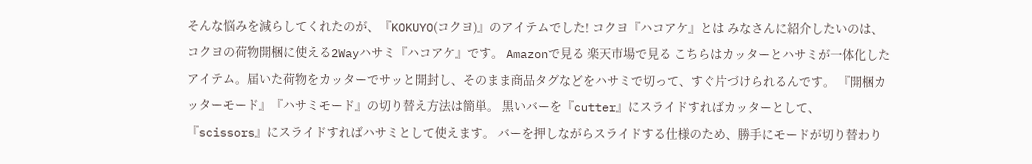そんな悩みを減らしてくれたのが、『KOKUYO(コクヨ)』のアイテムでした! コクヨ『ハコアケ』とは みなさんに紹介したいのは、コクヨの荷物開梱に使える2Wayハサミ『ハコアケ』です。 Amazonで見る 楽天市場で見る こちらはカッターとハサミが一体化したアイテム。届いた荷物をカッターでサッと開封し、そのまま商品タグなどをハサミで切って、すぐ片づけられるんです。 『開梱カッターモード』『ハサミモード』の切り替え方法は簡単。 黒いバーを『cutter』にスライドすればカッターとして、『scissors』にスライドすればハサミとして使えます。 バーを押しながらスライドする仕様のため、勝手にモードが切り替わり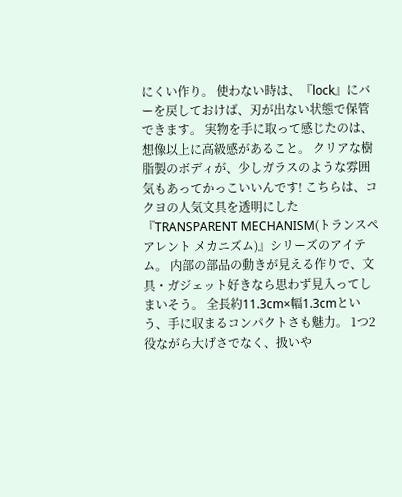にくい作り。 使わない時は、『lock』にバーを戻しておけば、刃が出ない状態で保管できます。 実物を手に取って感じたのは、想像以上に高級感があること。 クリアな樹脂製のボディが、少しガラスのような雰囲気もあってかっこいいんです! こちらは、コクヨの人気文具を透明にした『TRANSPARENT MECHANISM(トランスペアレント メカニズム)』シリーズのアイテム。 内部の部品の動きが見える作りで、文具・ガジェット好きなら思わず見入ってしまいそう。 全長約11.3cm×幅1.3cmという、手に収まるコンパクトさも魅力。 1つ2役ながら大げさでなく、扱いや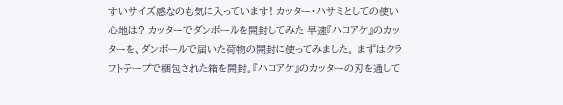すいサイズ感なのも気に入っています! カッター・ハサミとしての使い心地は? カッターでダンボールを開封してみた 早速『ハコアケ』のカッターを、ダンボールで届いた荷物の開封に使ってみました。 まずはクラフトテープで梱包された箱を開封。『ハコアケ』のカッターの刃を通して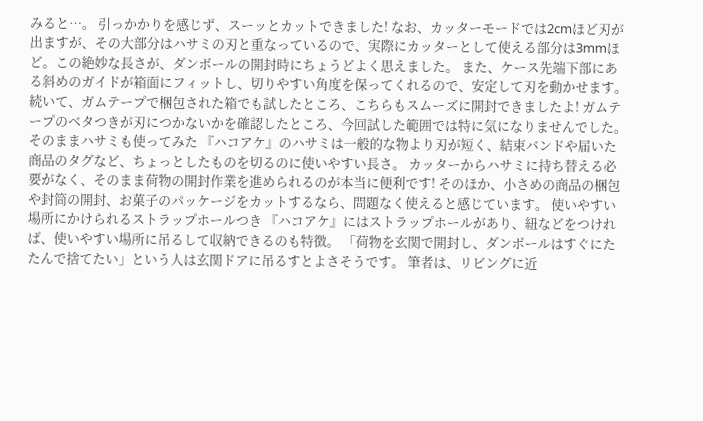みると…。 引っかかりを感じず、スーッとカットできました! なお、カッターモードでは2cmほど刃が出ますが、その大部分はハサミの刃と重なっているので、実際にカッターとして使える部分は3mmほど。この絶妙な長さが、ダンボールの開封時にちょうどよく思えました。 また、ケース先端下部にある斜めのガイドが箱面にフィットし、切りやすい角度を保ってくれるので、安定して刃を動かせます。 続いて、ガムテープで梱包された箱でも試したところ、こちらもスムーズに開封できましたよ! ガムテープのベタつきが刃につかないかを確認したところ、今回試した範囲では特に気になりませんでした。 そのままハサミも使ってみた 『ハコアケ』のハサミは一般的な物より刃が短く、結束バンドや届いた商品のタグなど、ちょっとしたものを切るのに使いやすい長さ。 カッターからハサミに持ち替える必要がなく、そのまま荷物の開封作業を進められるのが本当に便利です! そのほか、小さめの商品の梱包や封筒の開封、お菓子のパッケージをカットするなら、問題なく使えると感じています。 使いやすい場所にかけられるストラップホールつき 『ハコアケ』にはストラップホールがあり、紐などをつければ、使いやすい場所に吊るして収納できるのも特徴。 「荷物を玄関で開封し、ダンボールはすぐにたたんで捨てたい」という人は玄関ドアに吊るすとよさそうです。 筆者は、リビングに近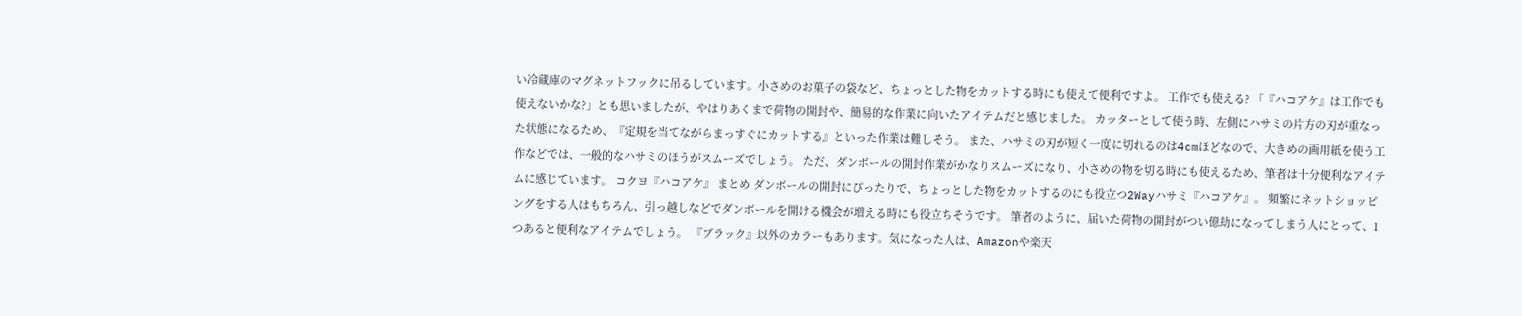い冷蔵庫のマグネットフックに吊るしています。小さめのお菓子の袋など、ちょっとした物をカットする時にも使えて便利ですよ。 工作でも使える? 「『ハコアケ』は工作でも使えないかな?」とも思いましたが、やはりあくまで荷物の開封や、簡易的な作業に向いたアイテムだと感じました。 カッターとして使う時、左側にハサミの片方の刃が重なった状態になるため、『定規を当てながらまっすぐにカットする』といった作業は難しそう。 また、ハサミの刃が短く一度に切れるのは4cmほどなので、大きめの画用紙を使う工作などでは、一般的なハサミのほうがスムーズでしょう。 ただ、ダンボールの開封作業がかなりスムーズになり、小さめの物を切る時にも使えるため、筆者は十分便利なアイテムに感じています。 コクヨ『ハコアケ』 まとめ ダンボールの開封にぴったりで、ちょっとした物をカットするのにも役立つ2Wayハサミ『ハコアケ』。 頻繁にネットショッピングをする人はもちろん、引っ越しなどでダンボールを開ける機会が増える時にも役立ちそうです。 筆者のように、届いた荷物の開封がつい億劫になってしまう人にとって、1つあると便利なアイテムでしょう。 『ブラック』以外のカラーもあります。気になった人は、Amazonや楽天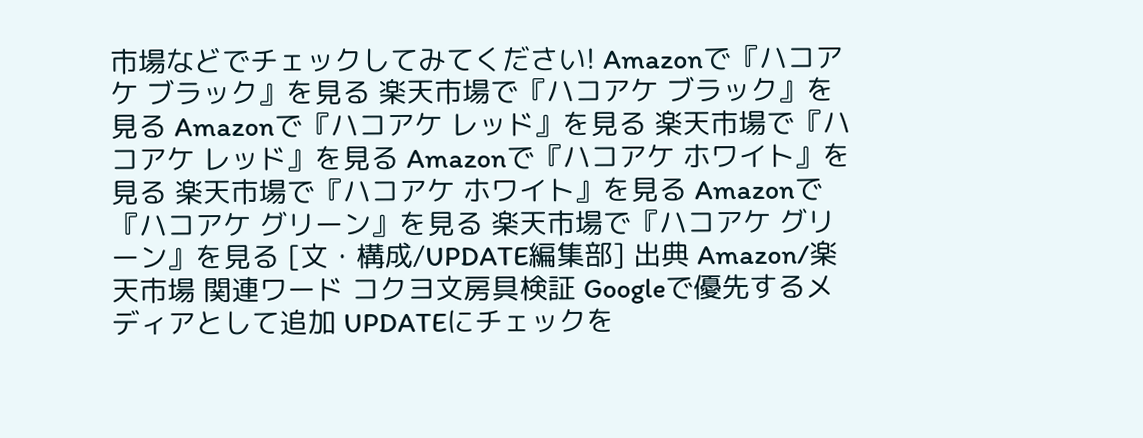市場などでチェックしてみてください! Amazonで『ハコアケ ブラック』を見る 楽天市場で『ハコアケ ブラック』を見る Amazonで『ハコアケ レッド』を見る 楽天市場で『ハコアケ レッド』を見る Amazonで『ハコアケ ホワイト』を見る 楽天市場で『ハコアケ ホワイト』を見る Amazonで『ハコアケ グリーン』を見る 楽天市場で『ハコアケ グリーン』を見る [文・構成/UPDATE編集部] 出典 Amazon/楽天市場 関連ワード コクヨ文房具検証 Googleで優先するメディアとして追加 UPDATEにチェックを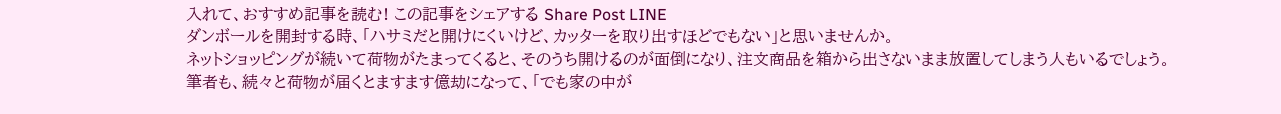入れて、おすすめ記事を読む! この記事をシェアする Share Post LINE
ダンボールを開封する時、「ハサミだと開けにくいけど、カッターを取り出すほどでもない」と思いませんか。
ネットショッピングが続いて荷物がたまってくると、そのうち開けるのが面倒になり、注文商品を箱から出さないまま放置してしまう人もいるでしょう。
筆者も、続々と荷物が届くとますます億劫になって、「でも家の中が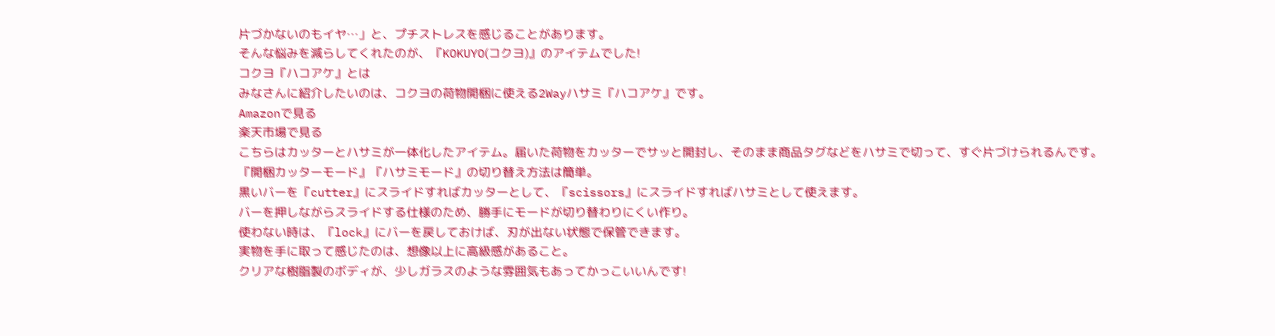片づかないのもイヤ…」と、プチストレスを感じることがあります。
そんな悩みを減らしてくれたのが、『KOKUYO(コクヨ)』のアイテムでした!
コクヨ『ハコアケ』とは
みなさんに紹介したいのは、コクヨの荷物開梱に使える2Wayハサミ『ハコアケ』です。
Amazonで見る
楽天市場で見る
こちらはカッターとハサミが一体化したアイテム。届いた荷物をカッターでサッと開封し、そのまま商品タグなどをハサミで切って、すぐ片づけられるんです。
『開梱カッターモード』『ハサミモード』の切り替え方法は簡単。
黒いバーを『cutter』にスライドすればカッターとして、『scissors』にスライドすればハサミとして使えます。
バーを押しながらスライドする仕様のため、勝手にモードが切り替わりにくい作り。
使わない時は、『lock』にバーを戻しておけば、刃が出ない状態で保管できます。
実物を手に取って感じたのは、想像以上に高級感があること。
クリアな樹脂製のボディが、少しガラスのような雰囲気もあってかっこいいんです!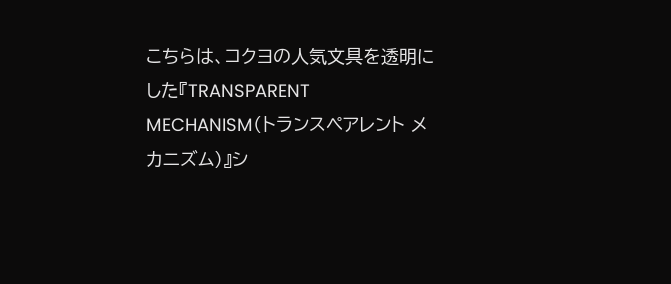こちらは、コクヨの人気文具を透明にした『TRANSPARENT MECHANISM(トランスペアレント メカニズム)』シ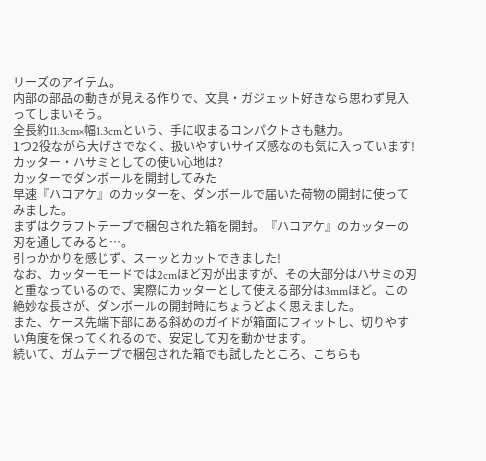リーズのアイテム。
内部の部品の動きが見える作りで、文具・ガジェット好きなら思わず見入ってしまいそう。
全長約11.3cm×幅1.3cmという、手に収まるコンパクトさも魅力。
1つ2役ながら大げさでなく、扱いやすいサイズ感なのも気に入っています!
カッター・ハサミとしての使い心地は?
カッターでダンボールを開封してみた
早速『ハコアケ』のカッターを、ダンボールで届いた荷物の開封に使ってみました。
まずはクラフトテープで梱包された箱を開封。『ハコアケ』のカッターの刃を通してみると…。
引っかかりを感じず、スーッとカットできました!
なお、カッターモードでは2cmほど刃が出ますが、その大部分はハサミの刃と重なっているので、実際にカッターとして使える部分は3mmほど。この絶妙な長さが、ダンボールの開封時にちょうどよく思えました。
また、ケース先端下部にある斜めのガイドが箱面にフィットし、切りやすい角度を保ってくれるので、安定して刃を動かせます。
続いて、ガムテープで梱包された箱でも試したところ、こちらも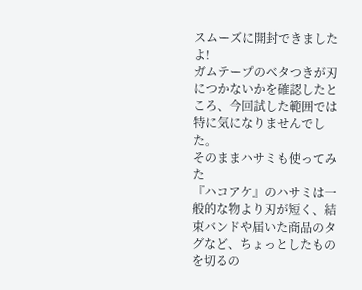スムーズに開封できましたよ!
ガムテープのベタつきが刃につかないかを確認したところ、今回試した範囲では特に気になりませんでした。
そのままハサミも使ってみた
『ハコアケ』のハサミは一般的な物より刃が短く、結束バンドや届いた商品のタグなど、ちょっとしたものを切るの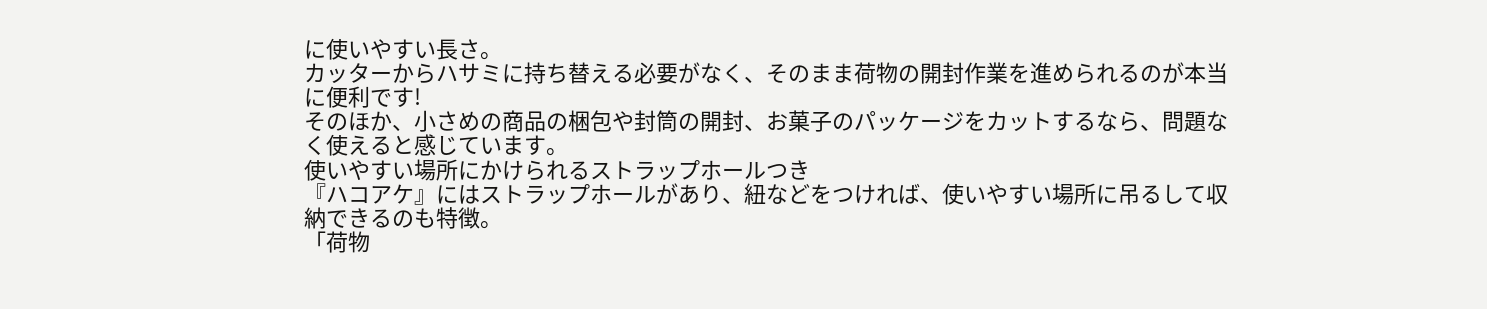に使いやすい長さ。
カッターからハサミに持ち替える必要がなく、そのまま荷物の開封作業を進められるのが本当に便利です!
そのほか、小さめの商品の梱包や封筒の開封、お菓子のパッケージをカットするなら、問題なく使えると感じています。
使いやすい場所にかけられるストラップホールつき
『ハコアケ』にはストラップホールがあり、紐などをつければ、使いやすい場所に吊るして収納できるのも特徴。
「荷物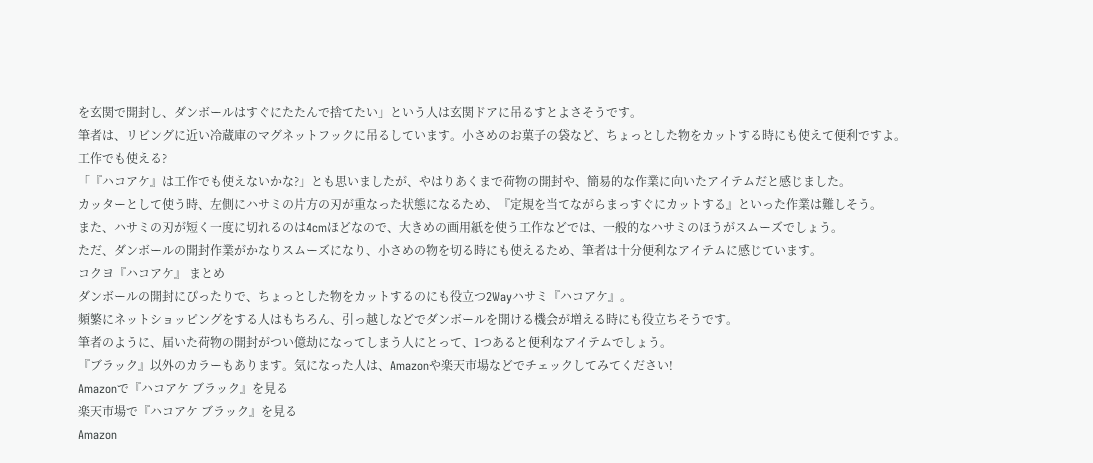を玄関で開封し、ダンボールはすぐにたたんで捨てたい」という人は玄関ドアに吊るすとよさそうです。
筆者は、リビングに近い冷蔵庫のマグネットフックに吊るしています。小さめのお菓子の袋など、ちょっとした物をカットする時にも使えて便利ですよ。
工作でも使える?
「『ハコアケ』は工作でも使えないかな?」とも思いましたが、やはりあくまで荷物の開封や、簡易的な作業に向いたアイテムだと感じました。
カッターとして使う時、左側にハサミの片方の刃が重なった状態になるため、『定規を当てながらまっすぐにカットする』といった作業は難しそう。
また、ハサミの刃が短く一度に切れるのは4cmほどなので、大きめの画用紙を使う工作などでは、一般的なハサミのほうがスムーズでしょう。
ただ、ダンボールの開封作業がかなりスムーズになり、小さめの物を切る時にも使えるため、筆者は十分便利なアイテムに感じています。
コクヨ『ハコアケ』 まとめ
ダンボールの開封にぴったりで、ちょっとした物をカットするのにも役立つ2Wayハサミ『ハコアケ』。
頻繁にネットショッピングをする人はもちろん、引っ越しなどでダンボールを開ける機会が増える時にも役立ちそうです。
筆者のように、届いた荷物の開封がつい億劫になってしまう人にとって、1つあると便利なアイテムでしょう。
『ブラック』以外のカラーもあります。気になった人は、Amazonや楽天市場などでチェックしてみてください!
Amazonで『ハコアケ ブラック』を見る
楽天市場で『ハコアケ ブラック』を見る
Amazon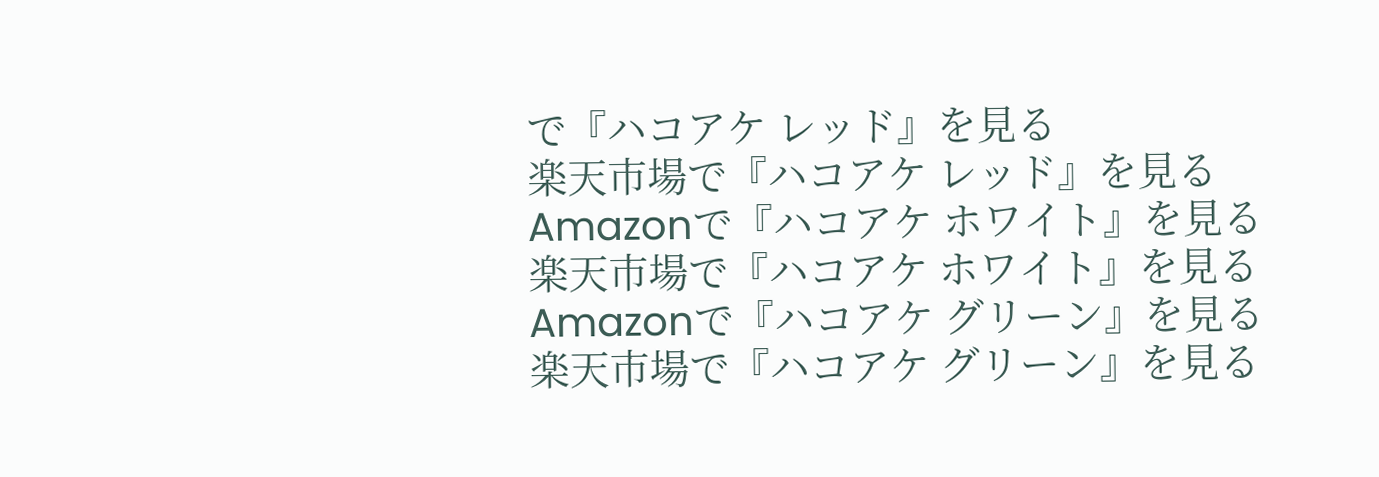で『ハコアケ レッド』を見る
楽天市場で『ハコアケ レッド』を見る
Amazonで『ハコアケ ホワイト』を見る
楽天市場で『ハコアケ ホワイト』を見る
Amazonで『ハコアケ グリーン』を見る
楽天市場で『ハコアケ グリーン』を見る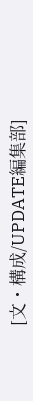[文・構成/UPDATE編集部]